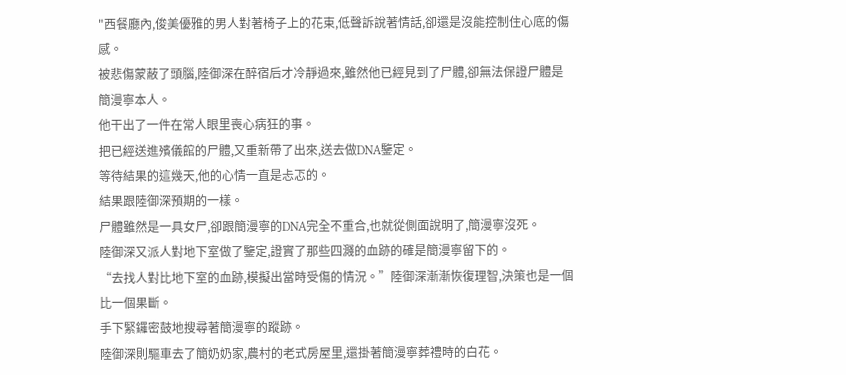"西餐廳內,俊美優雅的男人對著椅子上的花束,低聲訴說著情話,卻還是沒能控制住心底的傷感。
被悲傷蒙蔽了頭腦,陸御深在醉宿后才冷靜過來,雖然他已經見到了尸體,卻無法保證尸體是簡漫寧本人。
他干出了一件在常人眼里喪心病狂的事。
把已經送進殯儀館的尸體,又重新帶了出來,送去做DNA鑒定。
等待結果的這幾天,他的心情一直是忐忑的。
結果跟陸御深預期的一樣。
尸體雖然是一具女尸,卻跟簡漫寧的DNA完全不重合,也就從側面說明了,簡漫寧沒死。
陸御深又派人對地下室做了鑒定,證實了那些四濺的血跡的確是簡漫寧留下的。
“去找人對比地下室的血跡,模擬出當時受傷的情況。”陸御深漸漸恢復理智,決策也是一個比一個果斷。
手下緊鑼密鼓地搜尋著簡漫寧的蹤跡。
陸御深則驅車去了簡奶奶家,農村的老式房屋里,還掛著簡漫寧葬禮時的白花。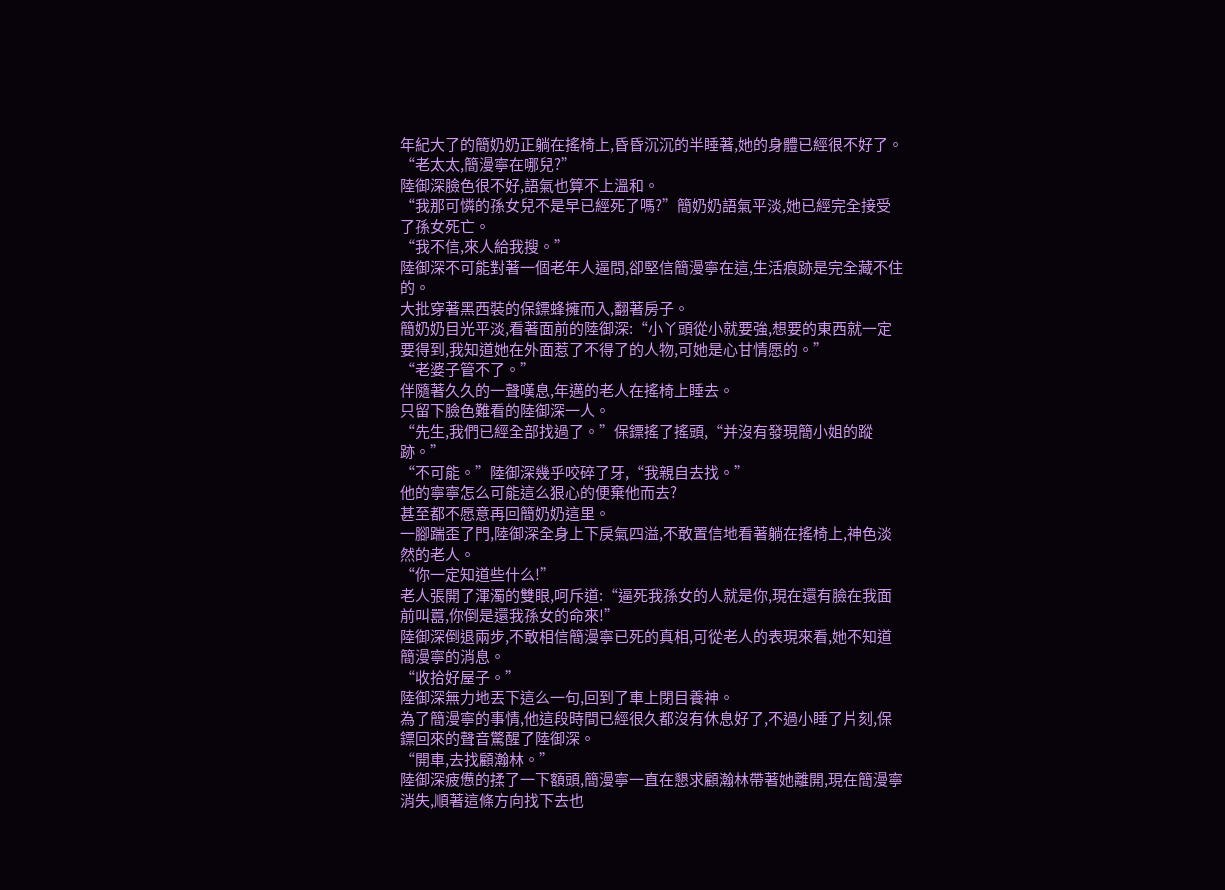年紀大了的簡奶奶正躺在搖椅上,昏昏沉沉的半睡著,她的身體已經很不好了。
“老太太,簡漫寧在哪兒?”
陸御深臉色很不好,語氣也算不上溫和。
“我那可憐的孫女兒不是早已經死了嗎?”簡奶奶語氣平淡,她已經完全接受了孫女死亡。
“我不信,來人給我搜。”
陸御深不可能對著一個老年人逼問,卻堅信簡漫寧在這,生活痕跡是完全藏不住的。
大批穿著黑西裝的保鏢蜂擁而入,翻著房子。
簡奶奶目光平淡,看著面前的陸御深:“小丫頭從小就要強,想要的東西就一定要得到,我知道她在外面惹了不得了的人物,可她是心甘情愿的。”
“老婆子管不了。”
伴隨著久久的一聲嘆息,年邁的老人在搖椅上睡去。
只留下臉色難看的陸御深一人。
“先生,我們已經全部找過了。”保鏢搖了搖頭,“并沒有發現簡小姐的蹤跡。”
“不可能。”陸御深幾乎咬碎了牙,“我親自去找。”
他的寧寧怎么可能這么狠心的便棄他而去?
甚至都不愿意再回簡奶奶這里。
一腳踹歪了門,陸御深全身上下戾氣四溢,不敢置信地看著躺在搖椅上,神色淡然的老人。
“你一定知道些什么!”
老人張開了渾濁的雙眼,呵斥道:“逼死我孫女的人就是你,現在還有臉在我面前叫囂,你倒是還我孫女的命來!”
陸御深倒退兩步,不敢相信簡漫寧已死的真相,可從老人的表現來看,她不知道簡漫寧的消息。
“收拾好屋子。”
陸御深無力地丟下這么一句,回到了車上閉目養神。
為了簡漫寧的事情,他這段時間已經很久都沒有休息好了,不過小睡了片刻,保鏢回來的聲音驚醒了陸御深。
“開車,去找顧瀚林。”
陸御深疲憊的揉了一下額頭,簡漫寧一直在懇求顧瀚林帶著她離開,現在簡漫寧消失,順著這條方向找下去也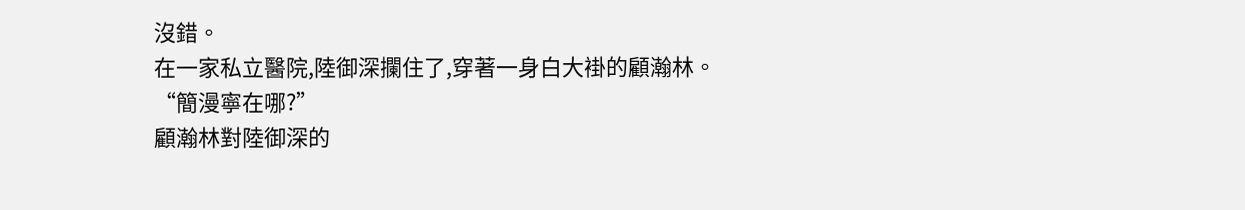沒錯。
在一家私立醫院,陸御深攔住了,穿著一身白大褂的顧瀚林。
“簡漫寧在哪?”
顧瀚林對陸御深的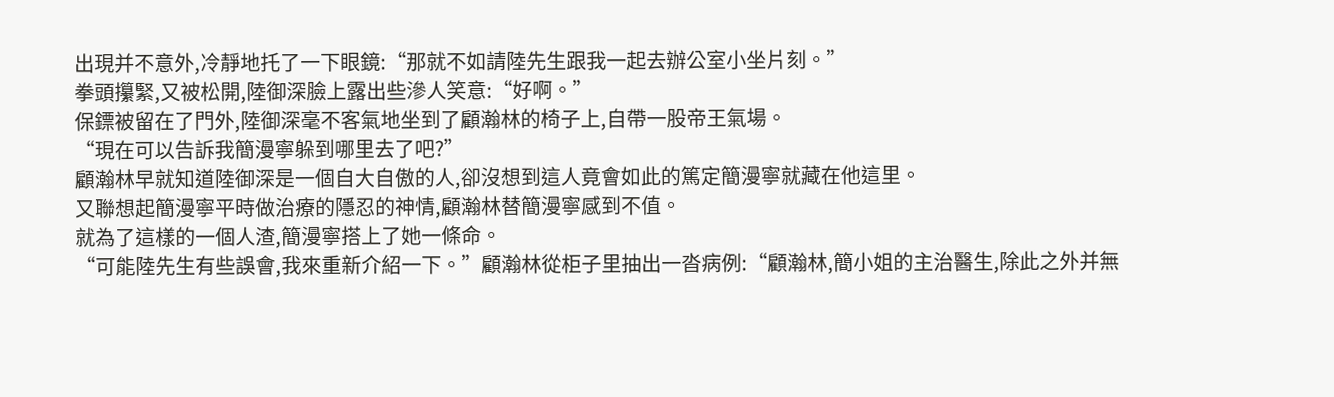出現并不意外,冷靜地托了一下眼鏡:“那就不如請陸先生跟我一起去辦公室小坐片刻。”
拳頭攥緊,又被松開,陸御深臉上露出些滲人笑意:“好啊。”
保鏢被留在了門外,陸御深毫不客氣地坐到了顧瀚林的椅子上,自帶一股帝王氣場。
“現在可以告訴我簡漫寧躲到哪里去了吧?”
顧瀚林早就知道陸御深是一個自大自傲的人,卻沒想到這人竟會如此的篤定簡漫寧就藏在他這里。
又聯想起簡漫寧平時做治療的隱忍的神情,顧瀚林替簡漫寧感到不值。
就為了這樣的一個人渣,簡漫寧搭上了她一條命。
“可能陸先生有些誤會,我來重新介紹一下。”顧瀚林從柜子里抽出一沓病例:“顧瀚林,簡小姐的主治醫生,除此之外并無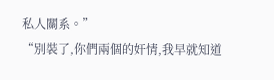私人關系。”
“別裝了,你們兩個的奸情,我早就知道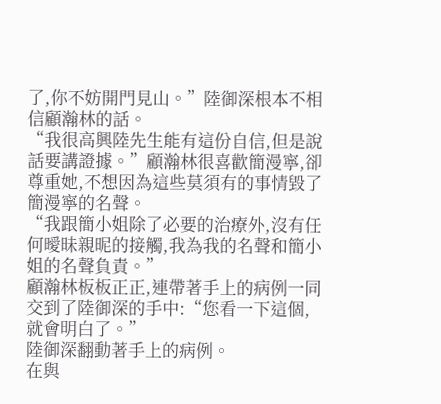了,你不妨開門見山。”陸御深根本不相信顧瀚林的話。
“我很高興陸先生能有這份自信,但是說話要講證據。”顧瀚林很喜歡簡漫寧,卻尊重她,不想因為這些莫須有的事情毀了簡漫寧的名聲。
“我跟簡小姐除了必要的治療外,沒有任何曖昧親昵的接觸,我為我的名聲和簡小姐的名聲負責。”
顧瀚林板板正正,連帶著手上的病例一同交到了陸御深的手中:“您看一下這個,就會明白了。”
陸御深翻動著手上的病例。
在與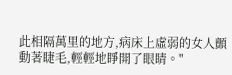此相隔萬里的地方,病床上虛弱的女人顫動著睫毛,輕輕地睜開了眼睛。"